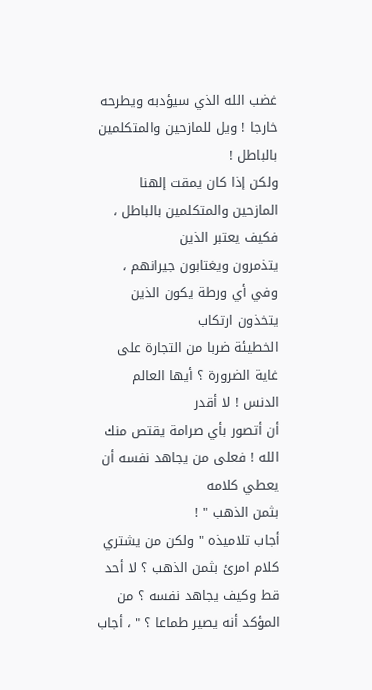غضب الله الذي سيؤدبه ويطرحه خارجا ! ويل للمازحين والمتكلمين بالباطل !
ولكن إذا كان يمقت إلهنا المازحين والمتكلمين بالباطل ، فكيف يعتبر الذين
يتذمرون ويغتابون جيرانهم ، وفي أي ورطة يكون الذين يتخذون ارتكاب
الخطيئة ضربا من التجارة على غاية الضرورة ؟ أيها العالم الدنس ! لا أقدر
أن أتصور بأي صرامة يقتص منك الله ! فعلى من يجاهد نفسه أن يعطي كلامه
بثمن الذهب " !
أجاب تلاميذه " ولكن من يشتري كلام امرئ بثمن الذهب ؟ لا أحد
قط وكيف يجاهد نفسه ؟ من المؤكد أنه يصير طماعا ؟ " ، أجاب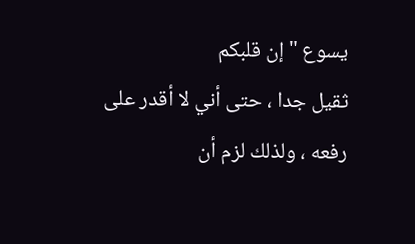يسوع " إن قلبكم
ثقيل جدا ، حتى أني لا أقدر على رفعه ، ولذلك لزم أن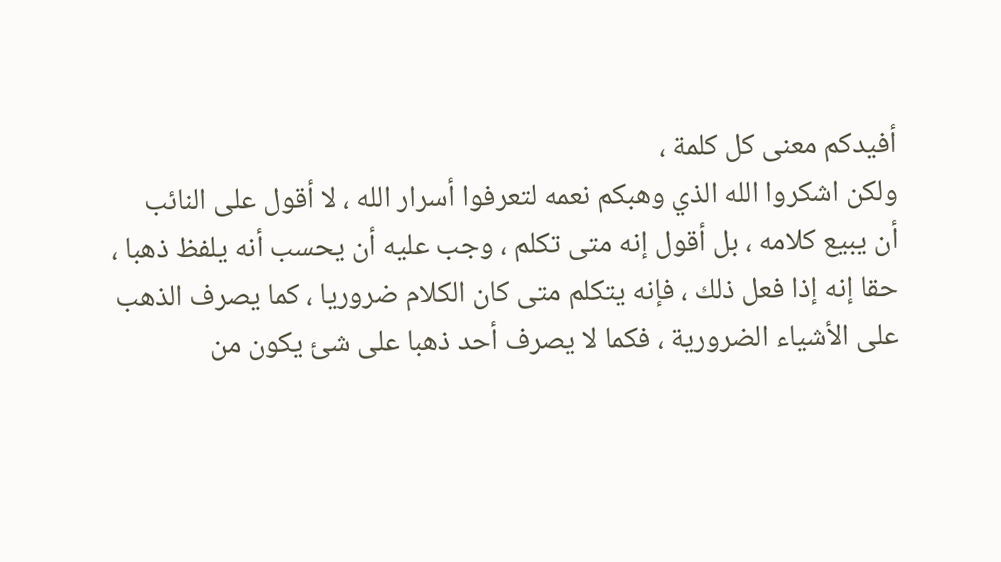أفيدكم معنى كل كلمة ،
ولكن اشكروا الله الذي وهبكم نعمه لتعرفوا أسرار الله ، لا أقول على النائب
أن يبيع كلامه ، بل أقول إنه متى تكلم ، وجب عليه أن يحسب أنه يلفظ ذهبا ،
حقا إنه إذا فعل ذلك ، فإنه يتكلم متى كان الكلام ضروريا ، كما يصرف الذهب
على الأشياء الضرورية ، فكما لا يصرف أحد ذهبا على شئ يكون من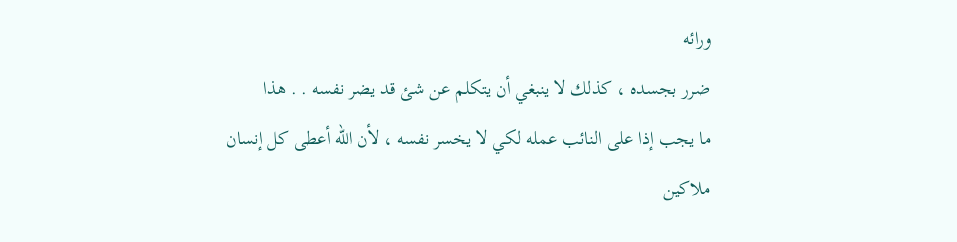ورائه
ضرر بجسده ، كذلك لا ينبغي أن يتكلم عن شئ قد يضر نفسه . . هذا
ما يجب إذا على النائب عمله لكي لا يخسر نفسه ، لأن الله أعطى كل إنسان
ملاكين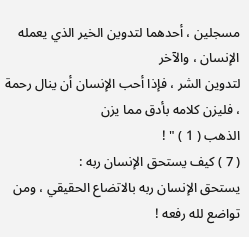مسجلين ، أحدهما لتدوين الخير الذي يعمله الإنسان ، والآخر
لتدوين الشر ، فإذا أحب الإنسان أن ينال رحمة ، فليزن كلامه بأدق مما يزن
الذهب ( 1 ) " !
( 7 ) كيف يستحق الإنسان ربه :
يستحق الإنسان ربه بالاتضاع الحقيقي ، ومن تواضع لله رفعه !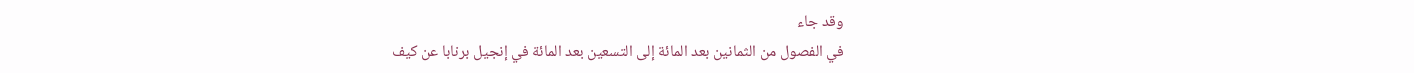وقد جاء
في الفصول من الثمانين بعد المائة إلى التسعين بعد المائة في إنجيل برنابا عن كيف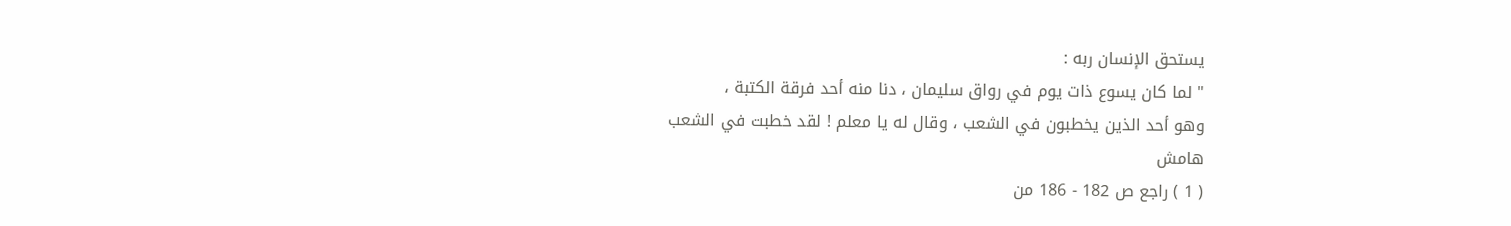يستحق الإنسان ربه :
" لما كان يسوع ذات يوم في رواق سليمان ، دنا منه أحد فرقة الكتبة ،
وهو أحد الذين يخطبون في الشعب ، وقال له يا معلم ! لقد خطبت في الشعب
هامش
( 1 ) راجع ص 182 - 186 من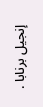إنجيل برنابا .